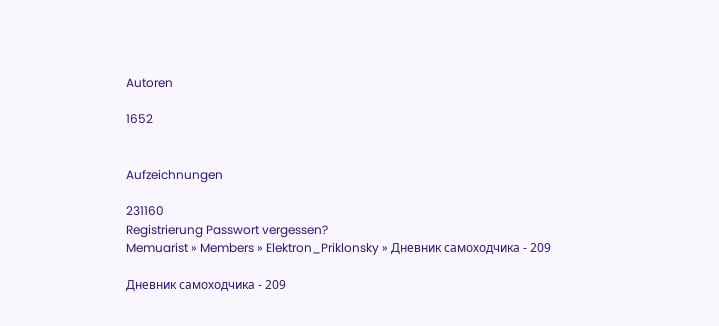Autoren

1652


Aufzeichnungen

231160
Registrierung Passwort vergessen?
Memuarist » Members » Elektron_Priklonsky » Дневник самоходчика - 209

Дневник самоходчика - 209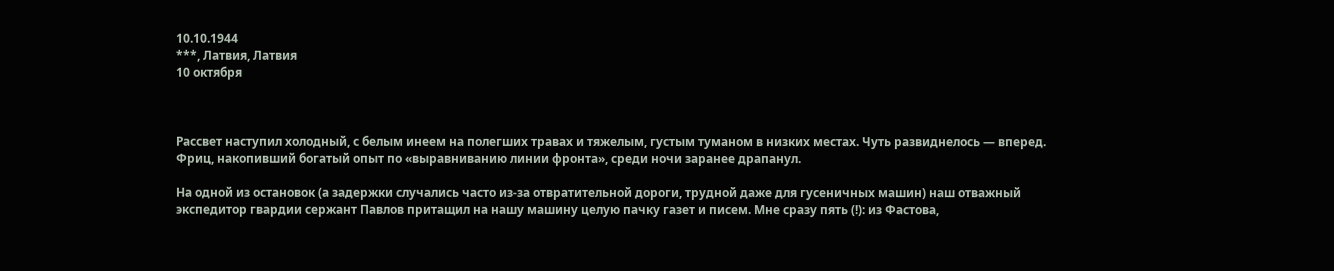10.10.1944
***, Латвия, Латвия
10 октября



Рассвет наступил холодный, с белым инеем на полегших травах и тяжелым, густым туманом в низких местах. Чуть развиднелось — вперед. Фриц, накопивший богатый опыт по «выравниванию линии фронта», среди ночи заранее драпанул.

На одной из остановок (а задержки случались часто из-за отвратительной дороги, трудной даже для гусеничных машин) наш отважный экспедитор гвардии сержант Павлов притащил на нашу машину целую пачку газет и писем. Мне сразу пять (!): из Фастова,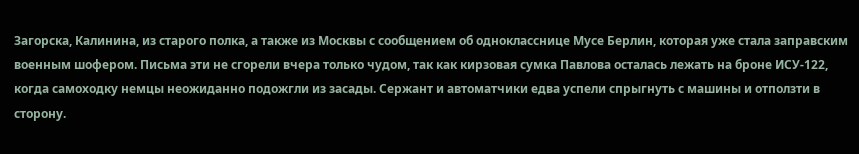Загорска, Калинина, из старого полка, а также из Москвы с сообщением об однокласснице Мусе Берлин, которая уже стала заправским военным шофером. Письма эти не сгорели вчера только чудом, так как кирзовая сумка Павлова осталась лежать на броне ИСУ-122, когда самоходку немцы неожиданно подожгли из засады. Сержант и автоматчики едва успели спрыгнуть с машины и отползти в сторону.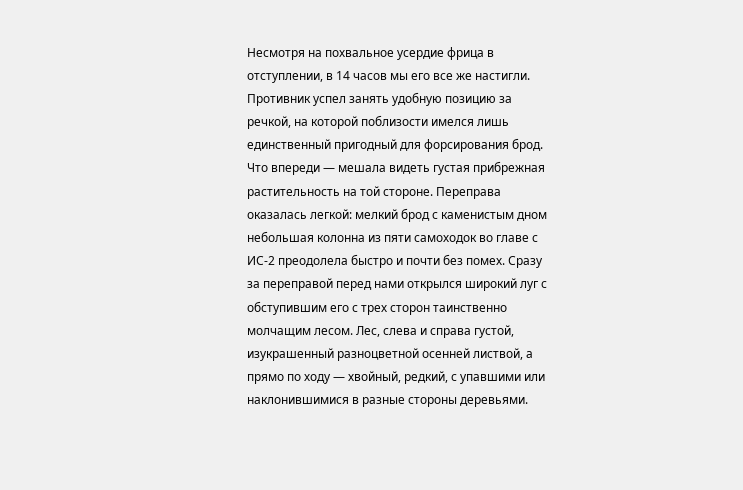Несмотря на похвальное усердие фрица в отступлении, в 14 часов мы его все же настигли. Противник успел занять удобную позицию за речкой, на которой поблизости имелся лишь единственный пригодный для форсирования брод. Что впереди — мешала видеть густая прибрежная растительность на той стороне. Переправа оказалась легкой: мелкий брод с каменистым дном небольшая колонна из пяти самоходок во главе с ИС-2 преодолела быстро и почти без помех. Сразу за переправой перед нами открылся широкий луг с обступившим его с трех сторон таинственно молчащим лесом. Лес, слева и справа густой, изукрашенный разноцветной осенней листвой, а прямо по ходу — хвойный, редкий, с упавшими или наклонившимися в разные стороны деревьями.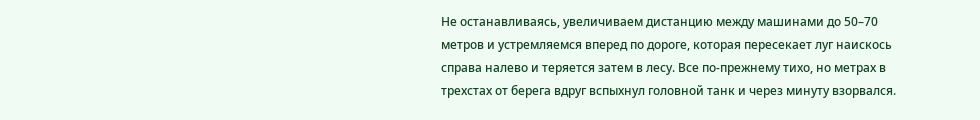Не останавливаясь, увеличиваем дистанцию между машинами до 50–70 метров и устремляемся вперед по дороге, которая пересекает луг наискось справа налево и теряется затем в лесу. Все по-прежнему тихо, но метрах в трехстах от берега вдруг вспыхнул головной танк и через минуту взорвался.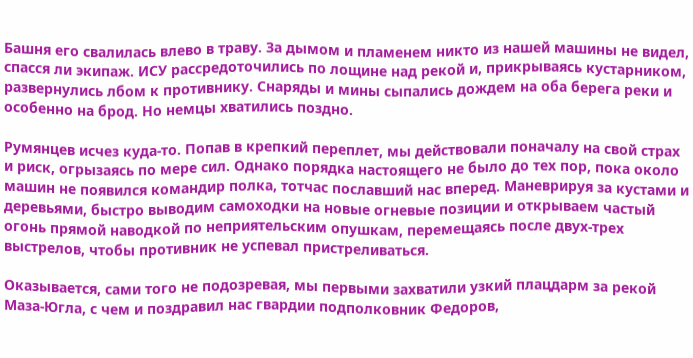Башня его свалилась влево в траву. За дымом и пламенем никто из нашей машины не видел, спасся ли экипаж. ИСУ рассредоточились по лощине над рекой и, прикрываясь кустарником, развернулись лбом к противнику. Снаряды и мины сыпались дождем на оба берега реки и особенно на брод. Но немцы хватились поздно.

Румянцев исчез куда-то. Попав в крепкий переплет, мы действовали поначалу на свой страх и риск, огрызаясь по мере сил. Однако порядка настоящего не было до тех пор, пока около машин не появился командир полка, тотчас пославший нас вперед. Маневрируя за кустами и деревьями, быстро выводим самоходки на новые огневые позиции и открываем частый огонь прямой наводкой по неприятельским опушкам, перемещаясь после двух-трех выстрелов, чтобы противник не успевал пристреливаться.

Оказывается, сами того не подозревая, мы первыми захватили узкий плацдарм за рекой Маза-Югла, с чем и поздравил нас гвардии подполковник Федоров,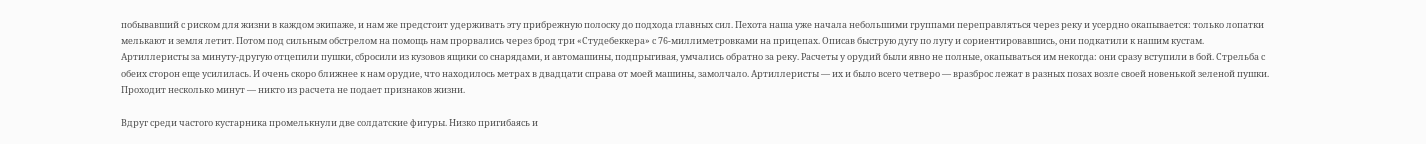побывавший с риском для жизни в каждом экипаже, и нам же предстоит удерживать эту прибрежную полоску до подхода главных сил. Пехота наша уже начала небольшими группами переправляться через реку и усердно окапывается: только лопатки мелькают и земля летит. Потом под сильным обстрелом на помощь нам прорвались через брод три «Студебеккера» с 76-миллиметровками на прицепах. Описав быструю дугу по лугу и сориентировавшись, они подкатили к нашим кустам. Артиллеристы за минуту-другую отцепили пушки, сбросили из кузовов ящики со снарядами, и автомашины, подпрыгивая, умчались обратно за реку. Расчеты у орудий были явно не полные, окапываться им некогда: они сразу вступили в бой. Стрельба с обеих сторон еще усилилась. И очень скоро ближнее к нам орудие, что находилось метрах в двадцати справа от моей машины, замолчало. Артиллеристы — их и было всего четверо — вразброс лежат в разных позах возле своей новенькой зеленой пушки. Проходит несколько минут — никто из расчета не подает признаков жизни.

Вдруг среди частого кустарника промелькнули две солдатские фигуры. Низко пригибаясь и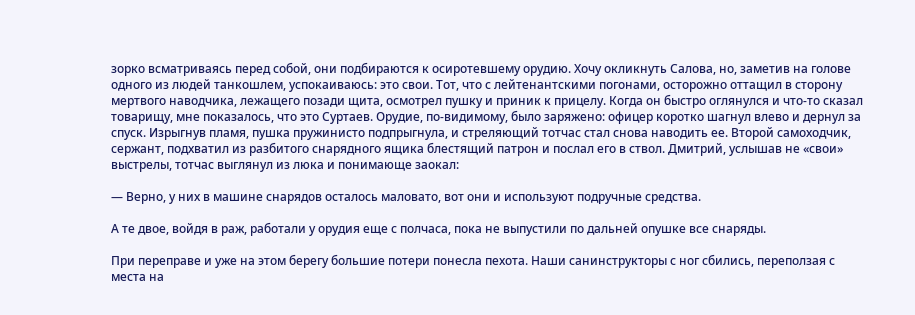зорко всматриваясь перед собой, они подбираются к осиротевшему орудию. Хочу окликнуть Салова, но, заметив на голове одного из людей танкошлем, успокаиваюсь: это свои. Тот, что с лейтенантскими погонами, осторожно оттащил в сторону мертвого наводчика, лежащего позади щита, осмотрел пушку и приник к прицелу. Когда он быстро оглянулся и что-то сказал товарищу, мне показалось, что это Суртаев. Орудие, по-видимому, было заряжено: офицер коротко шагнул влево и дернул за спуск. Изрыгнув пламя, пушка пружинисто подпрыгнула, и стреляющий тотчас стал снова наводить ее. Второй самоходчик, сержант, подхватил из разбитого снарядного ящика блестящий патрон и послал его в ствол. Дмитрий, услышав не «свои» выстрелы, тотчас выглянул из люка и понимающе заокал:

— Верно, у них в машине снарядов осталось маловато, вот они и используют подручные средства.

А те двое, войдя в раж, работали у орудия еще с полчаса, пока не выпустили по дальней опушке все снаряды.

При переправе и уже на этом берегу большие потери понесла пехота. Наши санинструкторы с ног сбились, переползая с места на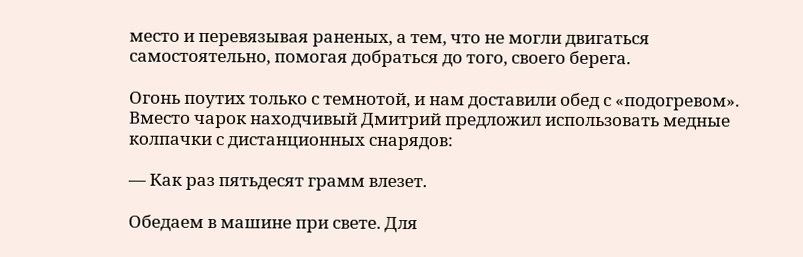место и перевязывая раненых, а тем, что не могли двигаться самостоятельно, помогая добраться до того, своего берега.

Огонь поутих только с темнотой, и нам доставили обед с «подогревом». Вместо чарок находчивый Дмитрий предложил использовать медные колпачки с дистанционных снарядов:

— Как раз пятьдесят грамм влезет.

Обедаем в машине при свете. Для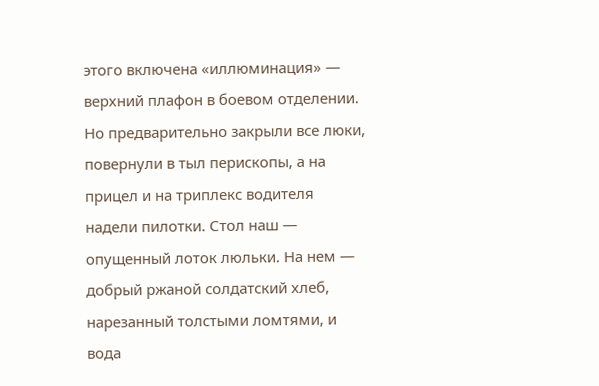этого включена «иллюминация» — верхний плафон в боевом отделении. Но предварительно закрыли все люки, повернули в тыл перископы, а на прицел и на триплекс водителя надели пилотки. Стол наш — опущенный лоток люльки. На нем — добрый ржаной солдатский хлеб, нарезанный толстыми ломтями, и вода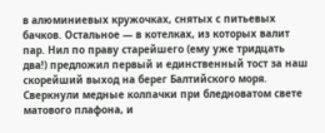в алюминиевых кружочках, снятых с питьевых бачков. Остальное — в котелках, из которых валит пар. Нил по праву старейшего (ему уже тридцать два!) предложил первый и единственный тост за наш скорейший выход на берег Балтийского моря. Сверкнули медные колпачки при бледноватом свете матового плафона, и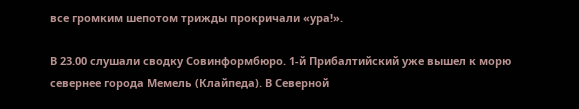все громким шепотом трижды прокричали «ура!».

В 23.00 слушали сводку Совинформбюро. 1-й Прибалтийский уже вышел к морю севернее города Мемель (Клайпеда). В Северной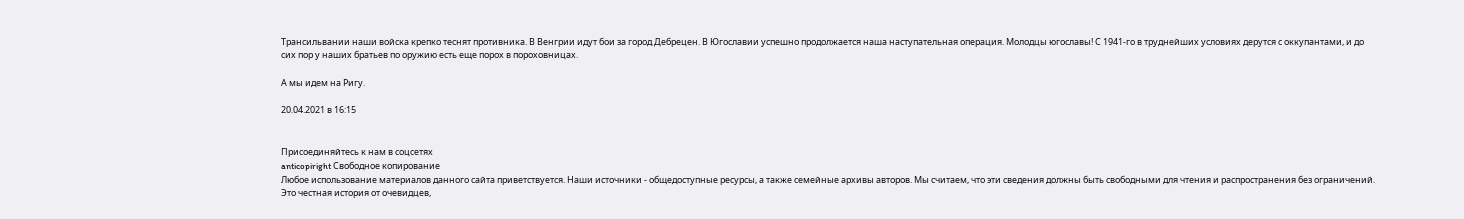Трансильвании наши войска крепко теснят противника. В Венгрии идут бои за город Дебрецен. В Югославии успешно продолжается наша наступательная операция. Молодцы югославы! С 1941-го в труднейших условиях дерутся с оккупантами, и до сих пор у наших братьев по оружию есть еще порох в пороховницах.

А мы идем на Ригу.

20.04.2021 в 16:15


Присоединяйтесь к нам в соцсетях
anticopiright Свободное копирование
Любое использование материалов данного сайта приветствуется. Наши источники - общедоступные ресурсы, а также семейные архивы авторов. Мы считаем, что эти сведения должны быть свободными для чтения и распространения без ограничений. Это честная история от очевидцев,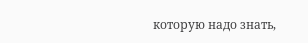которую надо знать,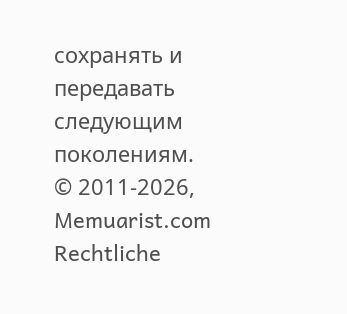сохранять и передавать следующим поколениям.
© 2011-2026, Memuarist.com
Rechtliche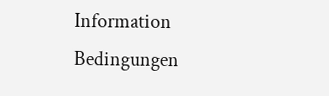Information
Bedingungen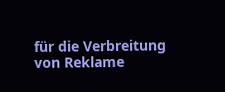für die Verbreitung von Reklame